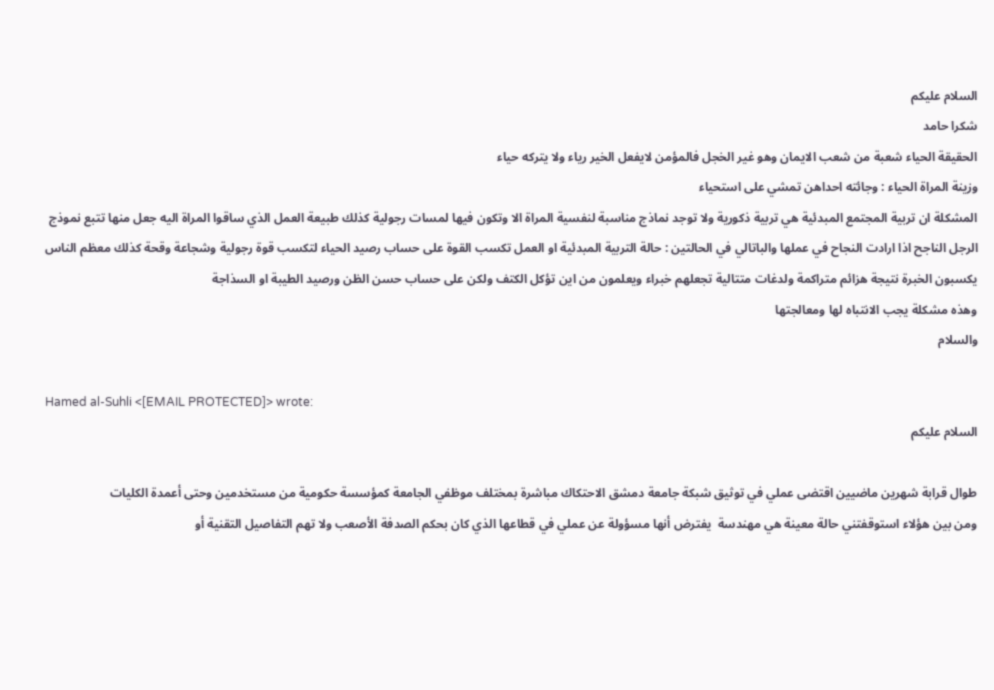السلام عليكم
شكرا حامد
الحقيقة الحياء شعبة من شعب الايمان وهو غير الخجل فالمؤمن لايفعل الخير رياء ولا يتركه حياء
وزينة المراة الحياء : وجائته احداهن تمشي على استحياء
المشكلة ان تربية المجتمع المبدئية هي تربية ذكورية ولا توجد نماذج مناسبة لنفسية المراة الا وتكون فيها لمسات رجولية كذلك طبيعة العمل الذي ساقوا المراة اليه جعل منها تتبع نموذج الرجل الناجح اذا ارادت النجاح في عملها والباتالي في الحالتين : حالة التربية المبدئية او العمل تكسب القوة على حساب رصيد الحياء لتكسب قوة رجولية وشجاعة وقحة كذلك معظم الناس يكسبون الخبرة نتيجة هزائم متراكمة ولدغات متتالية تجعلهم خبراء ويعلمون من اين تؤكل الكتف ولكن على حساب حسن الظن ورصيد الطيبة او السذاجة
وهذه مشكلة يجب الانتباه لها ومعالجتها
والسلام

Hamed al-Suhli <[EMAIL PROTECTED]> wrote:
السلام عليكم

طوال قرابة شهرين ماضيين اقتضى عملي في توثيق شبكة جامعة دمشق الاحتكاك مباشرة بمختلف موظفي الجامعة كمؤسسة حكومية من مستخدمين وحتى أعمدة الكليات
ومن بين هؤلاء استوقفتني حالة معينة هي مهندسة  يفترض أنها مسؤولة عن عملي في قطاعها الذي كان بحكم الصدفة الأصعب ولا تهم التفاصيل التقنية أو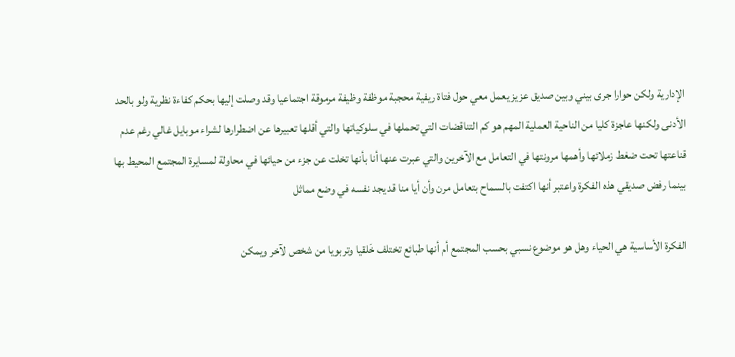الإدارية ولكن حوارا جرى بيني وبين صديق عزيز يعمل معي حول فتاة ريفية محجبة موظفة وظيفة مرموقة اجتماعيا وقد وصلت إليها بحكم كفاءة نظرية ولو بالحد الأدنى ولكنها عاجزة كليا من الناحية العملية المهم هو كم التناقضات التي تحملها في سلوكياتها والتي أقلها تعبيرها عن اضطرارها لشراء موبايل غالي رغم عدم قناعتها تحت ضغط زملائها وأهمها مرونتها في التعامل مع الآخرين والتي عبرت عنها أنا بأنها تخلت عن جزء من حيائها في محاولة لمسايرة المجتمع المحيط بها بينما رفض صديقي هذه الفكرة واعتبر أنها اكتفت بالسماح بتعامل مرن وأن أيا منا قد يجد نفسه في وضع مماثل

الفكرة الأساسية هي الحياء وهل هو موضوع نسبي بحسب المجتمع أم أنها طبائع تختلف خَلقيا وتربويا من شخص لآخر ويمكن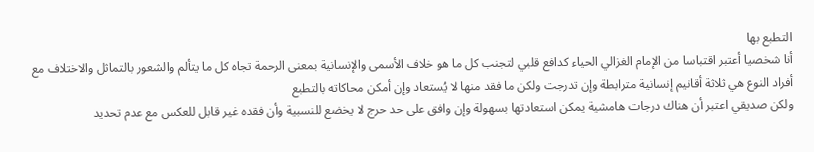التطبع بها
أنا شخصيا أعتبر اقتباسا من الإمام الغزالي الحياء كدافع قلبي لتجنب كل ما هو خلاف الأسمى والإنسانية بمعنى الرحمة تجاه كل ما يتألم والشعور بالتماثل والاختلاف مع أفراد النوع هي ثلاثة أقانيم إنسانية مترابطة وإن تدرجت ولكن ما فقد منها لا يُستعاد وإن أمكن محاكاته بالتطبع
ولكن صديقي اعتبر أن هناك درجات هامشية يمكن استعادتها بسهولة وإن وافق على حد حرج لا يخضع للنسبية وأن فقده غير قابل للعكس مع عدم تحديد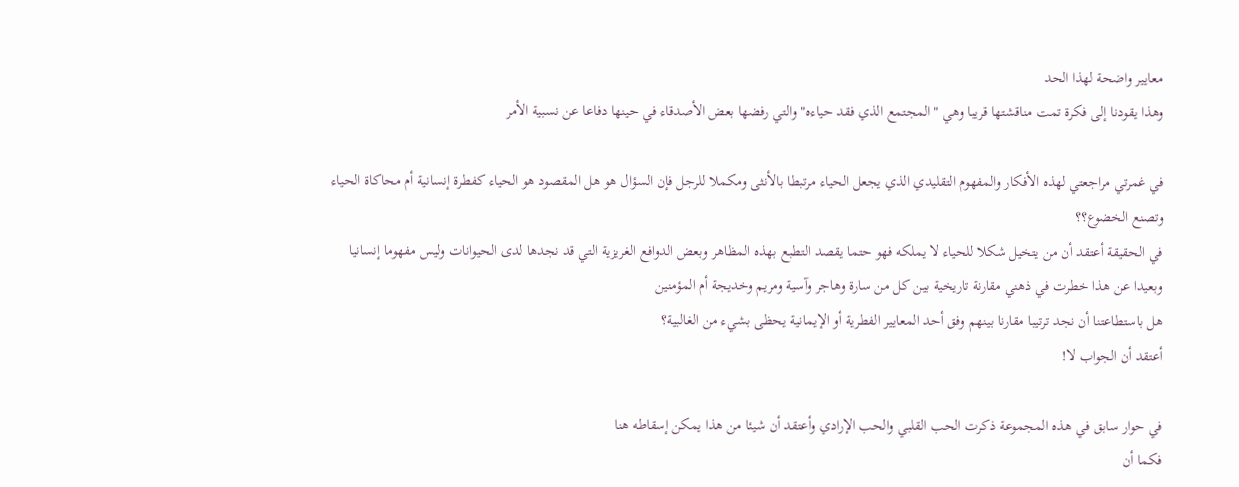معايير واضحة لهذا الحد
وهذا يقودنا إلى فكرة تمت مناقشتها قريبا وهي "المجتمع الذي فقد حياءه" والتي رفضها بعض الأصدقاء في حينها دفاعا عن نسبية الأمر

في غمرتي مراجعتي لهذه الأفكار والمفهوم التقليدي الذي يجعل الحياء مرتبطا بالأنثى ومكملا للرجل فإن السؤال هو هل المقصود هو الحياء كفطرة إنسانية أم محاكاة الحياء وتصنع الخضوع؟؟
في الحقيقة أعتقد أن من يتخيل شكلا للحياء لا يملكه فهو حتما يقصد التطبع بهذه المظاهر وبعض الدوافع الغريزية التي قد نجدها لدى الحيوانات وليس مفهوما إنسانيا
وبعيدا عن هذا خطرت في ذهني مقارنة تاريخية بين كل من سارة وهاجر وآسية ومريم وخديجة أم المؤمنين
هل باستطاعتنا أن نجد ترتيبا مقارنا بينهم وفق أحد المعايير الفطرية أو الإيمانية يحظى بشيء من الغالبية؟
أعتقد أن الجواب لا!

في حوار سابق في هذه المجموعة ذكرت الحب القلبي والحب الإرادي وأعتقد أن شيئا من هذا يمكن إسقاطه هنا
فكما أن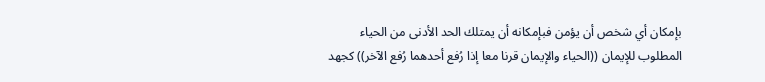بإمكان أي شخص أن يؤمن فبإمكانه أن يمتلك الحد الأدنى من الحياء المطلوب للإيمان ((الحياء والإيمان قرنا معا إذا رُفع أحدهما رُفع الآخر)) كجهد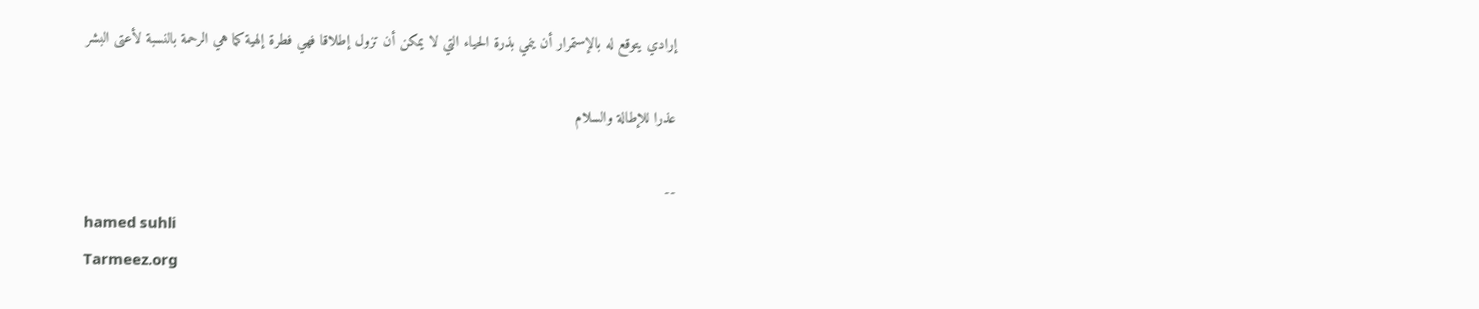إرادي يتوقع له بالإستمرار أن ينمي بذرة الحياء التي لا يمكن أن تزول إطلاقا فهي فطرة إلهية كما هي الرحمة بالنسبة لأعتى البشر

عذرا للإطالة والسلام

--
hamed suhli
Tarmeez.org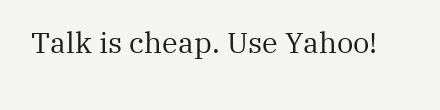Talk is cheap. Use Yahoo!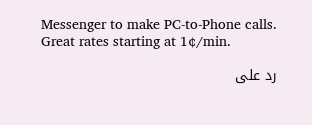Messenger to make PC-to-Phone calls. Great rates starting at 1¢/min.

رد على